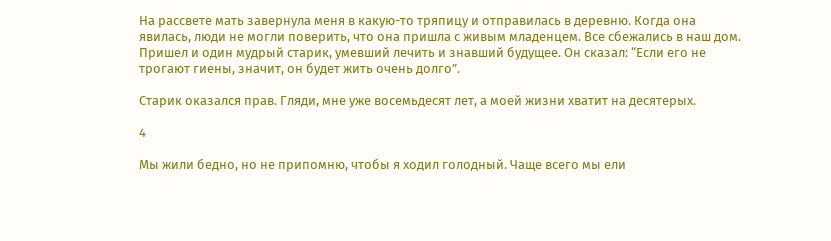На рассвете мать завернула меня в какую-то тряпицу и отправилась в деревню. Когда она явилась, люди не могли поверить, что она пришла с живым младенцем. Все сбежались в наш дом. Пришел и один мудрый старик, умевший лечить и знавший будущее. Он сказал: “Если его не трогают гиены, значит, он будет жить очень долго”.

Старик оказался прав. Гляди, мне уже восемьдесят лет, а моей жизни хватит на десятерых.

4

Мы жили бедно, но не припомню, чтобы я ходил голодный. Чаще всего мы ели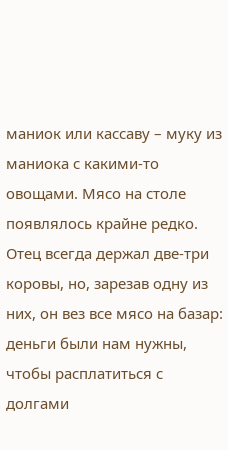маниок или кассаву – муку из маниока с какими-то овощами. Мясо на столе появлялось крайне редко. Отец всегда держал две-три коровы, но, зарезав одну из них, он вез все мясо на базар: деньги были нам нужны, чтобы расплатиться с долгами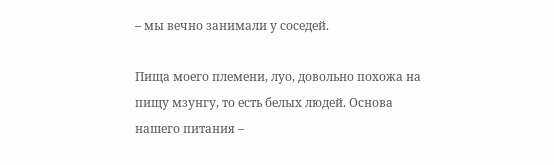– мы вечно занимали у соседей.

Пища моего племени, луо, довольно похожа на пищу мзунгу, то есть белых людей. Основа нашего питания –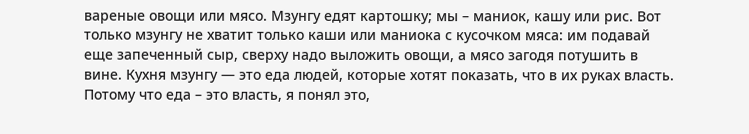вареные овощи или мясо. Мзунгу едят картошку; мы – маниок, кашу или рис. Вот только мзунгу не хватит только каши или маниока с кусочком мяса: им подавай еще запеченный сыр, сверху надо выложить овощи, а мясо загодя потушить в вине. Кухня мзунгу — это еда людей, которые хотят показать, что в их руках власть. Потому что еда – это власть, я понял это,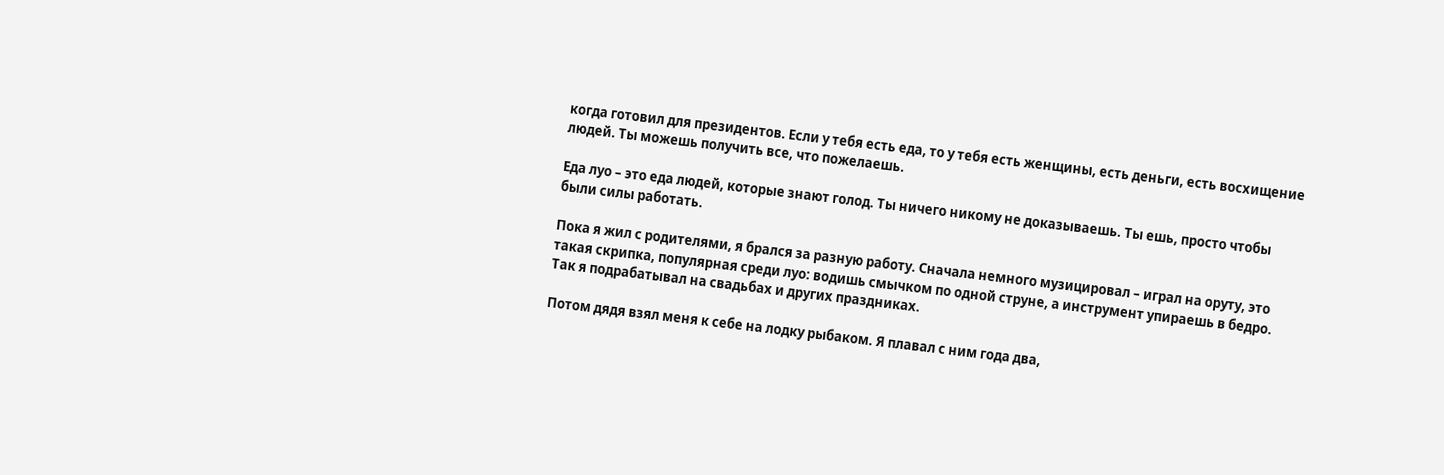когда готовил для президентов. Если у тебя есть еда, то у тебя есть женщины, есть деньги, есть восхищение людей. Ты можешь получить все, что пожелаешь.

Еда луо – это еда людей, которые знают голод. Ты ничего никому не доказываешь. Ты ешь, просто чтобы были силы работать.

Пока я жил с родителями, я брался за разную работу. Сначала немного музицировал – играл на оруту, это такая скрипка, популярная среди луо: водишь смычком по одной струне, а инструмент упираешь в бедро. Так я подрабатывал на свадьбах и других праздниках.

Потом дядя взял меня к себе на лодку рыбаком. Я плавал с ним года два,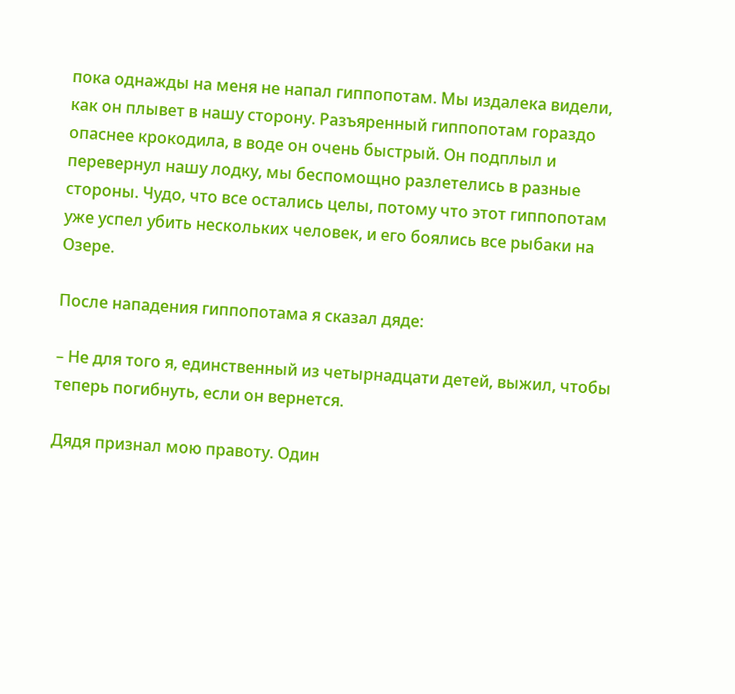пока однажды на меня не напал гиппопотам. Мы издалека видели, как он плывет в нашу сторону. Разъяренный гиппопотам гораздо опаснее крокодила, в воде он очень быстрый. Он подплыл и перевернул нашу лодку, мы беспомощно разлетелись в разные стороны. Чудо, что все остались целы, потому что этот гиппопотам уже успел убить нескольких человек, и его боялись все рыбаки на Озере.

После нападения гиппопотама я сказал дяде:

– Не для того я, единственный из четырнадцати детей, выжил, чтобы теперь погибнуть, если он вернется.

Дядя признал мою правоту. Один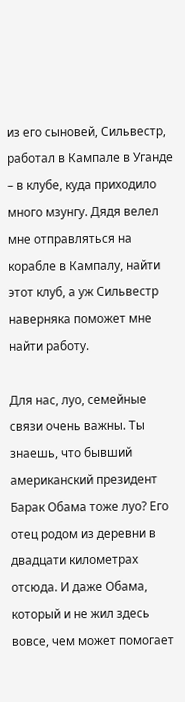из его сыновей, Сильвестр, работал в Кампале в Уганде – в клубе, куда приходило много мзунгу. Дядя велел мне отправляться на корабле в Кампалу, найти этот клуб, а уж Сильвестр наверняка поможет мне найти работу.

Для нас, луо, семейные связи очень важны. Ты знаешь, что бывший американский президент Барак Обама тоже луо? Его отец родом из деревни в двадцати километрах отсюда. И даже Обама, который и не жил здесь вовсе, чем может помогает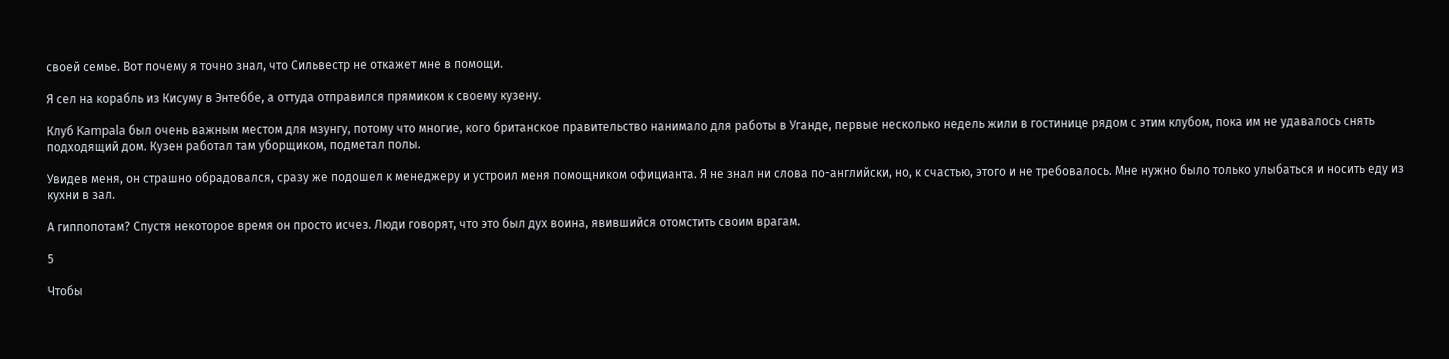своей семье. Вот почему я точно знал, что Сильвестр не откажет мне в помощи.

Я сел на корабль из Кисуму в Энтеббе, а оттуда отправился прямиком к своему кузену.

Клуб Kampala был очень важным местом для мзунгу, потому что многие, кого британское правительство нанимало для работы в Уганде, первые несколько недель жили в гостинице рядом с этим клубом, пока им не удавалось снять подходящий дом. Кузен работал там уборщиком, подметал полы.

Увидев меня, он страшно обрадовался, сразу же подошел к менеджеру и устроил меня помощником официанта. Я не знал ни слова по-английски, но, к счастью, этого и не требовалось. Мне нужно было только улыбаться и носить еду из кухни в зал.

А гиппопотам? Спустя некоторое время он просто исчез. Люди говорят, что это был дух воина, явившийся отомстить своим врагам.

5

Чтобы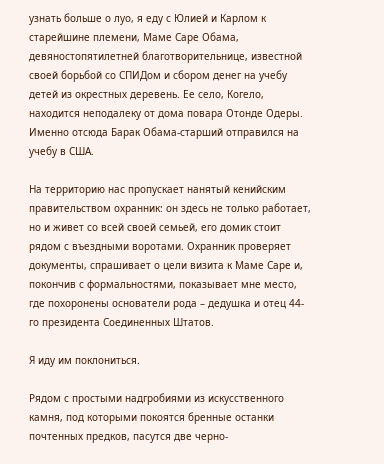узнать больше о луо, я еду с Юлией и Карлом к старейшине племени, Маме Саре Обама, девяностопятилетней благотворительнице, известной своей борьбой со СПИДом и сбором денег на учебу детей из окрестных деревень. Ее село, Когело, находится неподалеку от дома повара Отонде Одеры. Именно отсюда Барак Обама-старший отправился на учебу в США.

На территорию нас пропускает нанятый кенийским правительством охранник: он здесь не только работает, но и живет со всей своей семьей, его домик стоит рядом с въездными воротами. Охранник проверяет документы, спрашивает о цели визита к Маме Саре и, покончив с формальностями, показывает мне место, где похоронены основатели рода – дедушка и отец 44-го президента Соединенных Штатов.

Я иду им поклониться.

Рядом с простыми надгробиями из искусственного камня, под которыми покоятся бренные останки почтенных предков, пасутся две черно-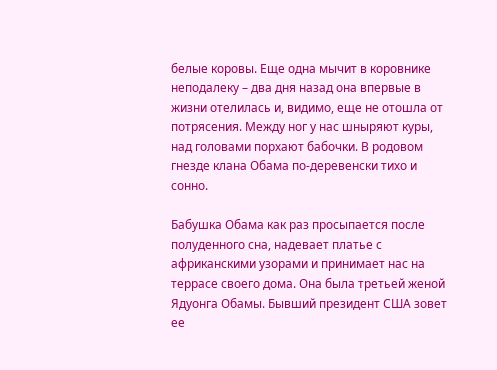белые коровы. Еще одна мычит в коровнике неподалеку – два дня назад она впервые в жизни отелилась и, видимо, еще не отошла от потрясения. Между ног у нас шныряют куры, над головами порхают бабочки. В родовом гнезде клана Обама по-деревенски тихо и сонно.

Бабушка Обама как раз просыпается после полуденного сна, надевает платье с африканскими узорами и принимает нас на террасе своего дома. Она была третьей женой Ядуонга Обамы. Бывший президент США зовет ее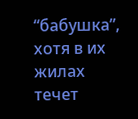“бабушка”, хотя в их жилах течет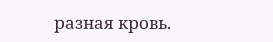разная кровь.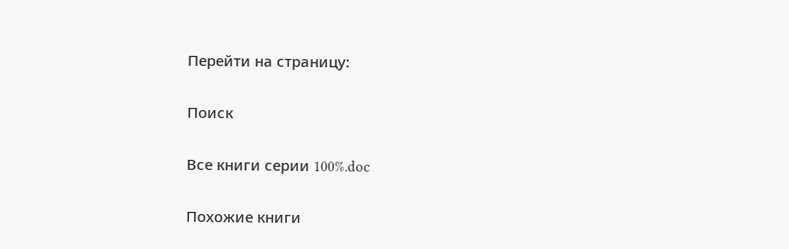Перейти на страницу:

Поиск

Все книги серии 100%.doc

Похожие книги